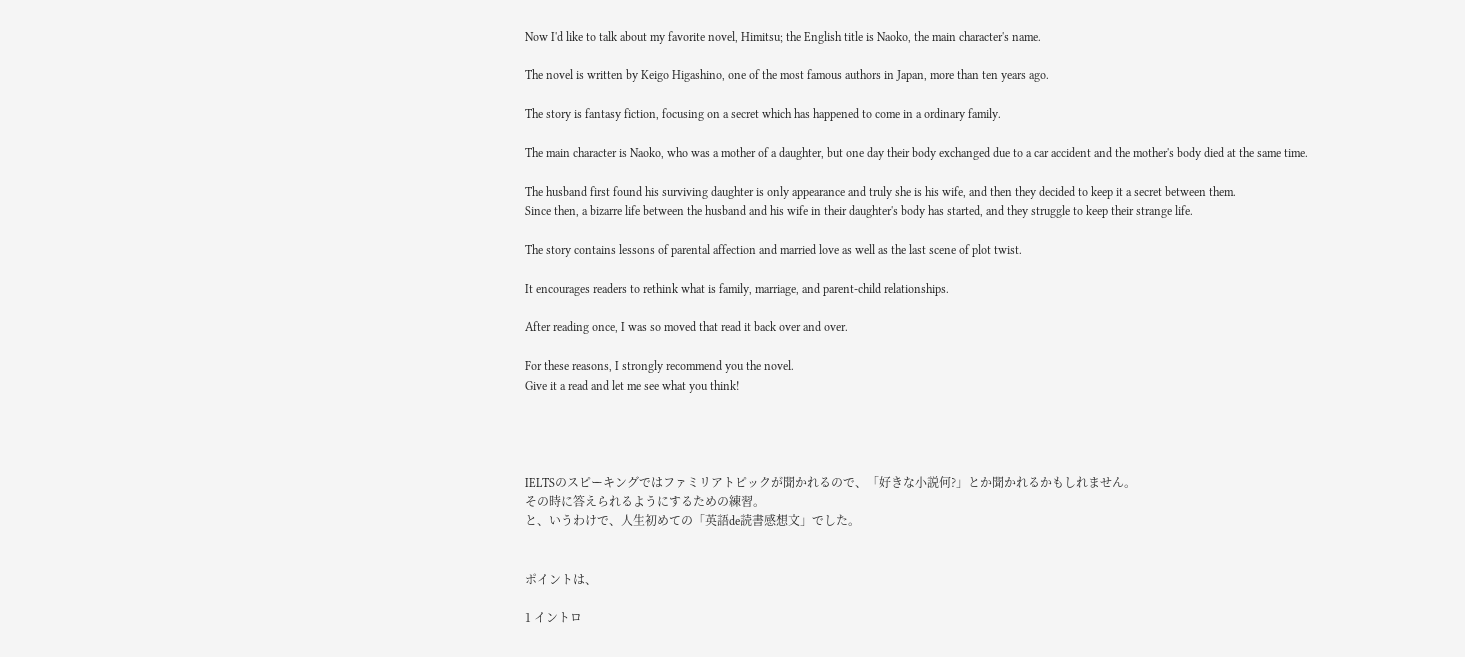Now I'd like to talk about my favorite novel, Himitsu; the English title is Naoko, the main character's name.

The novel is written by Keigo Higashino, one of the most famous authors in Japan, more than ten years ago.

The story is fantasy fiction, focusing on a secret which has happened to come in a ordinary family.

The main character is Naoko, who was a mother of a daughter, but one day their body exchanged due to a car accident and the mother's body died at the same time.

The husband first found his surviving daughter is only appearance and truly she is his wife, and then they decided to keep it a secret between them.
Since then, a bizarre life between the husband and his wife in their daughter's body has started, and they struggle to keep their strange life.

The story contains lessons of parental affection and married love as well as the last scene of plot twist.

It encourages readers to rethink what is family, marriage, and parent-child relationships.

After reading once, I was so moved that read it back over and over.

For these reasons, I strongly recommend you the novel.
Give it a read and let me see what you think!




IELTSのスピーキングではファミリアトピックが聞かれるので、「好きな小説何?」とか聞かれるかもしれません。
その時に答えられるようにするための練習。
と、いうわけで、人生初めての「英語de読書感想文」でした。


ポイントは、

1 イントロ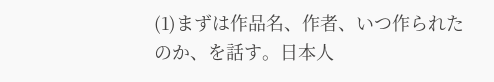(1)まずは作品名、作者、いつ作られたのか、を話す。日本人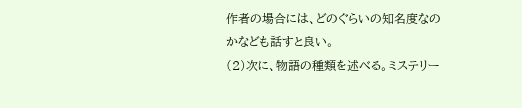作者の場合には、どのぐらいの知名度なのかなども話すと良い。
(2)次に、物語の種類を述べる。ミステリー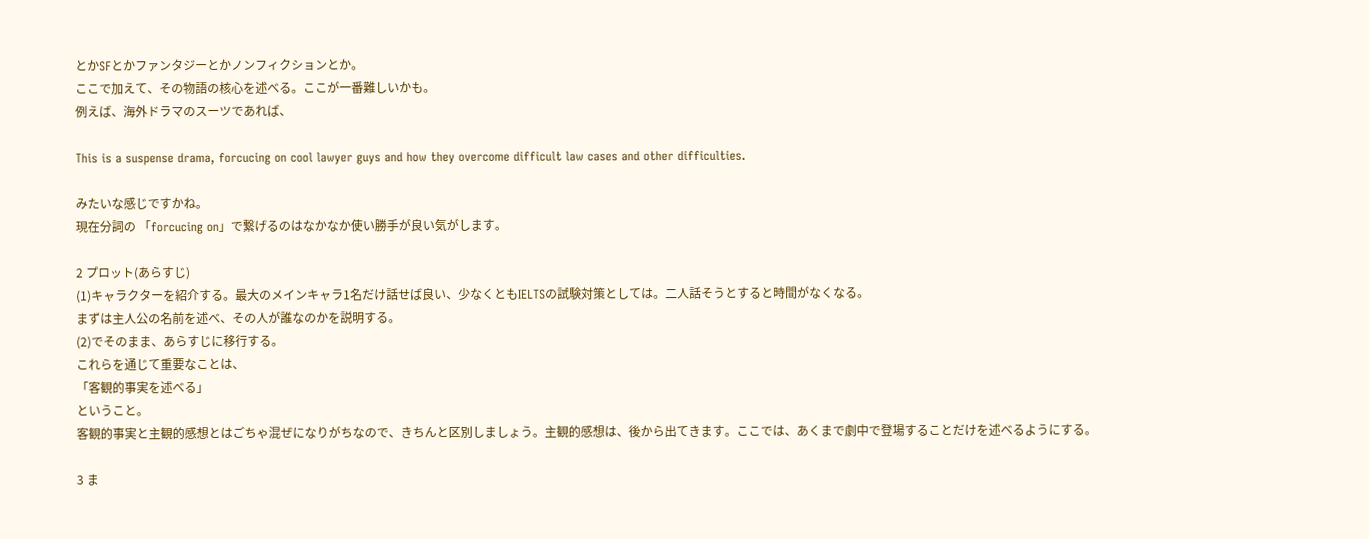とかSFとかファンタジーとかノンフィクションとか。
ここで加えて、その物語の核心を述べる。ここが一番難しいかも。
例えば、海外ドラマのスーツであれば、

This is a suspense drama, forcucing on cool lawyer guys and how they overcome difficult law cases and other difficulties.

みたいな感じですかね。
現在分詞の 「forcucing on」で繋げるのはなかなか使い勝手が良い気がします。

2 プロット(あらすじ)
(1)キャラクターを紹介する。最大のメインキャラ1名だけ話せば良い、少なくともIELTSの試験対策としては。二人話そうとすると時間がなくなる。
まずは主人公の名前を述べ、その人が誰なのかを説明する。
(2)でそのまま、あらすじに移行する。
これらを通じて重要なことは、
「客観的事実を述べる」
ということ。
客観的事実と主観的感想とはごちゃ混ぜになりがちなので、きちんと区別しましょう。主観的感想は、後から出てきます。ここでは、あくまで劇中で登場することだけを述べるようにする。

3 ま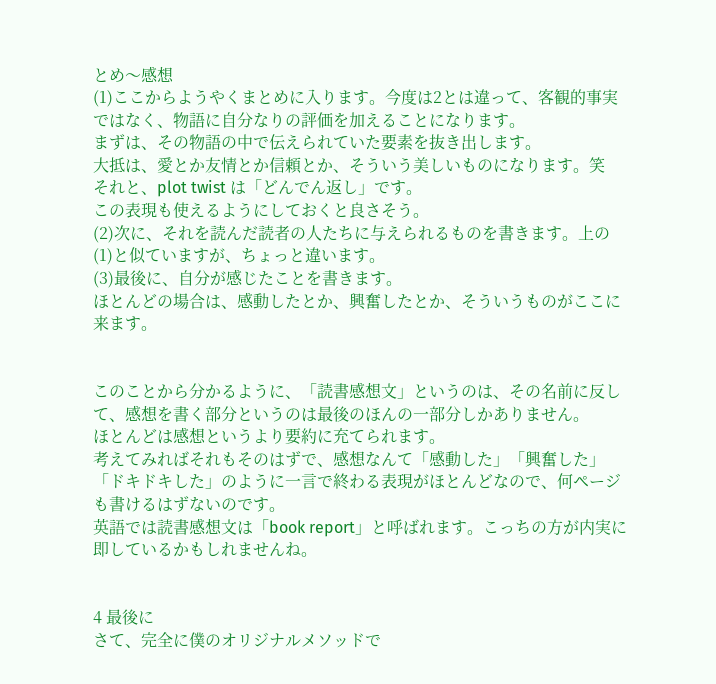とめ〜感想
(1)ここからようやくまとめに入ります。今度は2とは違って、客観的事実ではなく、物語に自分なりの評価を加えることになります。
まずは、その物語の中で伝えられていた要素を抜き出します。
大抵は、愛とか友情とか信頼とか、そういう美しいものになります。笑
それと、plot twist は「どんでん返し」です。
この表現も使えるようにしておくと良さそう。
(2)次に、それを読んだ読者の人たちに与えられるものを書きます。上の(1)と似ていますが、ちょっと違います。
(3)最後に、自分が感じたことを書きます。
ほとんどの場合は、感動したとか、興奮したとか、そういうものがここに来ます。


このことから分かるように、「読書感想文」というのは、その名前に反して、感想を書く部分というのは最後のほんの一部分しかありません。
ほとんどは感想というより要約に充てられます。
考えてみればそれもそのはずで、感想なんて「感動した」「興奮した」「ドキドキした」のように一言で終わる表現がほとんどなので、何ページも書けるはずないのです。
英語では読書感想文は「book report」と呼ばれます。こっちの方が内実に即しているかもしれませんね。


4 最後に
さて、完全に僕のオリジナルメソッドで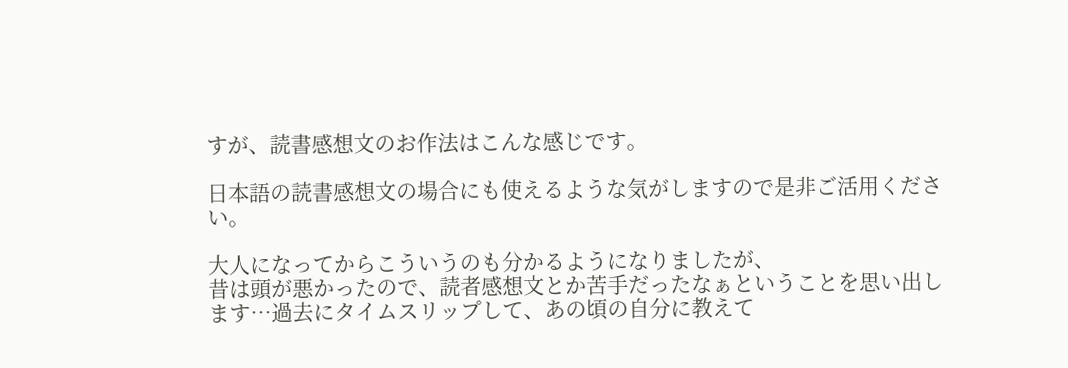すが、読書感想文のお作法はこんな感じです。

日本語の読書感想文の場合にも使えるような気がしますので是非ご活用ください。

大人になってからこういうのも分かるようになりましたが、
昔は頭が悪かったので、読者感想文とか苦手だったなぁということを思い出します…過去にタイムスリップして、あの頃の自分に教えて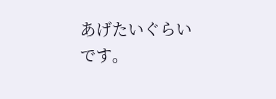あげたいぐらいです。